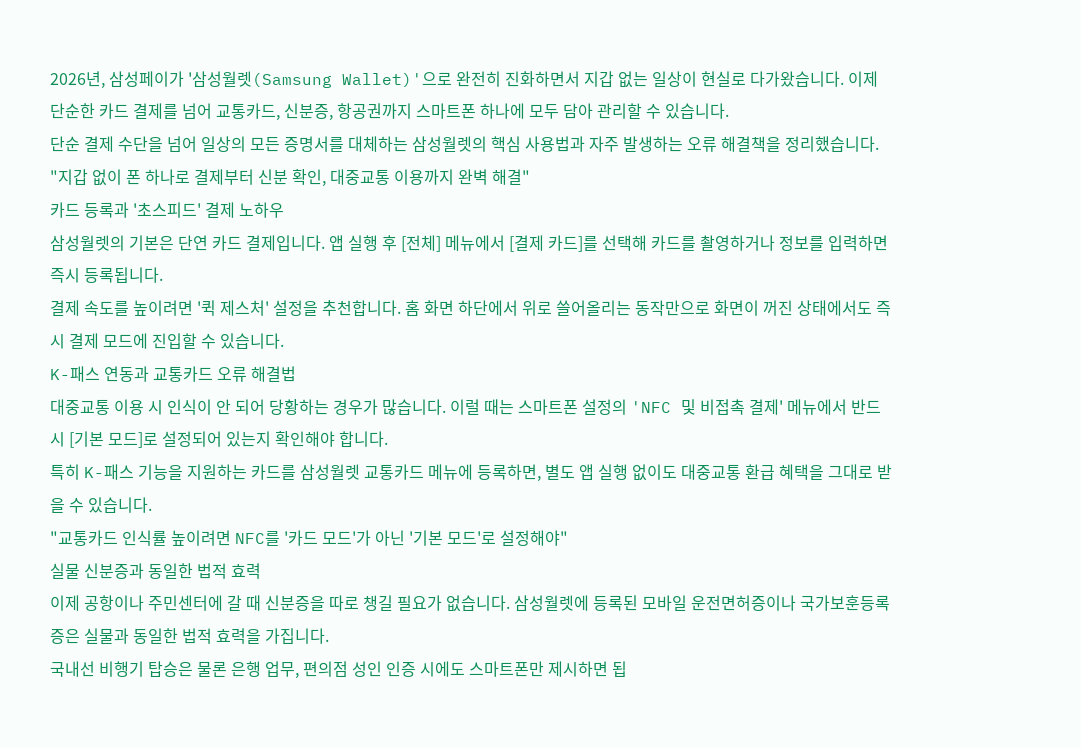2026년, 삼성페이가 '삼성월렛(Samsung Wallet)'으로 완전히 진화하면서 지갑 없는 일상이 현실로 다가왔습니다. 이제 단순한 카드 결제를 넘어 교통카드, 신분증, 항공권까지 스마트폰 하나에 모두 담아 관리할 수 있습니다.
단순 결제 수단을 넘어 일상의 모든 증명서를 대체하는 삼성월렛의 핵심 사용법과 자주 발생하는 오류 해결책을 정리했습니다.
"지갑 없이 폰 하나로 결제부터 신분 확인, 대중교통 이용까지 완벽 해결"
카드 등록과 '초스피드' 결제 노하우
삼성월렛의 기본은 단연 카드 결제입니다. 앱 실행 후 [전체] 메뉴에서 [결제 카드]를 선택해 카드를 촬영하거나 정보를 입력하면 즉시 등록됩니다.
결제 속도를 높이려면 '퀵 제스처' 설정을 추천합니다. 홈 화면 하단에서 위로 쓸어올리는 동작만으로 화면이 꺼진 상태에서도 즉시 결제 모드에 진입할 수 있습니다.
K-패스 연동과 교통카드 오류 해결법
대중교통 이용 시 인식이 안 되어 당황하는 경우가 많습니다. 이럴 때는 스마트폰 설정의 'NFC 및 비접촉 결제' 메뉴에서 반드시 [기본 모드]로 설정되어 있는지 확인해야 합니다.
특히 K-패스 기능을 지원하는 카드를 삼성월렛 교통카드 메뉴에 등록하면, 별도 앱 실행 없이도 대중교통 환급 혜택을 그대로 받을 수 있습니다.
"교통카드 인식률 높이려면 NFC를 '카드 모드'가 아닌 '기본 모드'로 설정해야"
실물 신분증과 동일한 법적 효력
이제 공항이나 주민센터에 갈 때 신분증을 따로 챙길 필요가 없습니다. 삼성월렛에 등록된 모바일 운전면허증이나 국가보훈등록증은 실물과 동일한 법적 효력을 가집니다.
국내선 비행기 탑승은 물론 은행 업무, 편의점 성인 인증 시에도 스마트폰만 제시하면 됩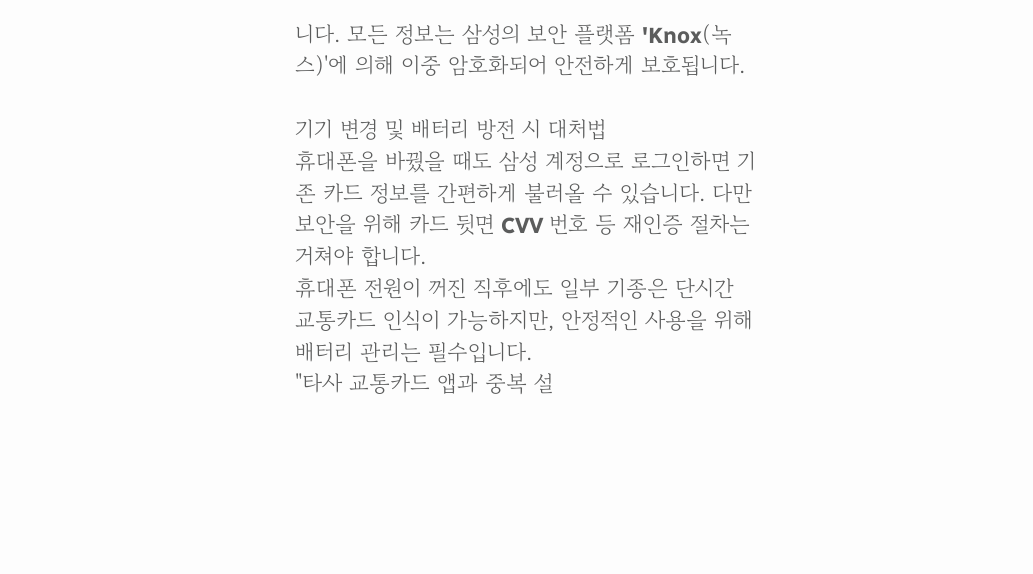니다. 모든 정보는 삼성의 보안 플랫폼 'Knox(녹스)'에 의해 이중 암호화되어 안전하게 보호됩니다.

기기 변경 및 배터리 방전 시 대처법
휴대폰을 바꿨을 때도 삼성 계정으로 로그인하면 기존 카드 정보를 간편하게 불러올 수 있습니다. 다만 보안을 위해 카드 뒷면 CVV 번호 등 재인증 절차는 거쳐야 합니다.
휴대폰 전원이 꺼진 직후에도 일부 기종은 단시간 교통카드 인식이 가능하지만, 안정적인 사용을 위해 배터리 관리는 필수입니다.
"타사 교통카드 앱과 중복 설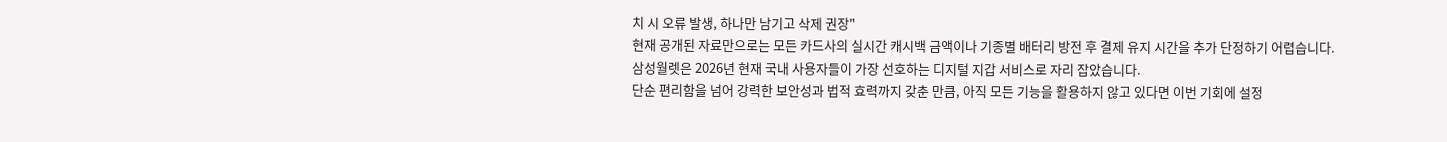치 시 오류 발생, 하나만 남기고 삭제 권장"
현재 공개된 자료만으로는 모든 카드사의 실시간 캐시백 금액이나 기종별 배터리 방전 후 결제 유지 시간을 추가 단정하기 어렵습니다.
삼성월렛은 2026년 현재 국내 사용자들이 가장 선호하는 디지털 지갑 서비스로 자리 잡았습니다.
단순 편리함을 넘어 강력한 보안성과 법적 효력까지 갖춘 만큼, 아직 모든 기능을 활용하지 않고 있다면 이번 기회에 설정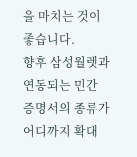을 마치는 것이 좋습니다.
향후 삼성월렛과 연동되는 민간 증명서의 종류가 어디까지 확대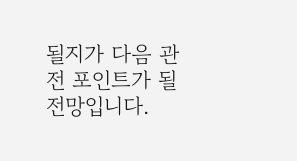될지가 다음 관전 포인트가 될 전망입니다.